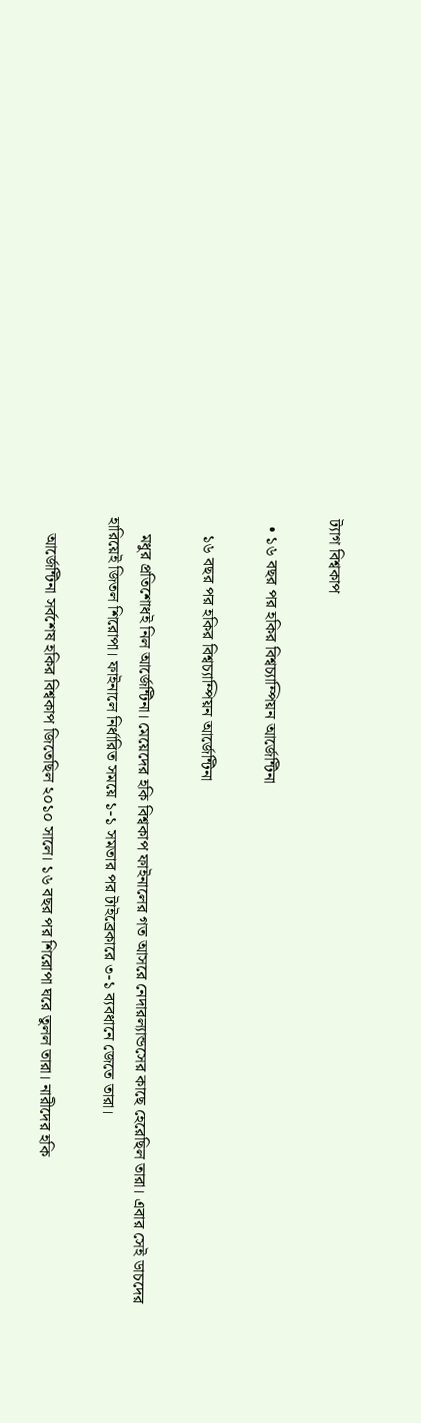ট্যাগ বিশ্বকাপ

  • ১৬ বছর পর হকির বিশ্বচ্যাম্পিয়ন আর্জেন্টিনা

    ১৬ বছর পর হকির বিশ্বচ্যাম্পিয়ন আর্জেন্টিনা

    মধুর প্রতিশোধই নিল আর্জেন্টিনা। মেয়েদের হকি বিশ্বকাপ ফাইনালের গত আসরে নেদারল্যান্ডসের কাছে হেরেছিল তারা। এবার সেই ডাচদের হারিয়েই জিতল শিরোপা। ফাইনালে নির্ধারিত সময়ে ১-১ সমতার পর টাইব্রেকারে ৩-১ ব্যবধানে জেতে তারা।

    আর্জেন্টিনা সর্বশেষ হকির বিশ্বকাপ জিতেছিল ২০১০ সালে। ১৬ বছর পর শিরোপা ঘরে তুলল তারা। নারীদের হকি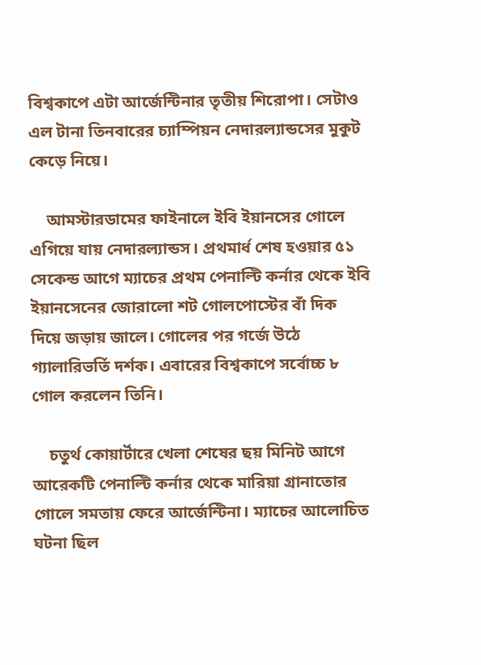বিশ্বকাপে এটা আর্জেন্টিনার তৃতীয় শিরোপা। সেটাও এল টানা তিনবারের চ্যাম্পিয়ন নেদারল্যান্ডসের মুকুট কেড়ে নিয়ে।

    আমস্টারডামের ফাইনালে ইবি ইয়ানসের গোলে এগিয়ে যায় নেদারল্যান্ডস। প্রথমার্ধ শেষ হওয়ার ৫১ সেকেন্ড আগে ম্যাচের প্রথম পেনাল্টি কর্নার থেকে ইবি ইয়ানসেনের জোরালো শট গোলপোস্টের বাঁ দিক দিয়ে জড়ায় জালে। গোলের পর গর্জে উঠে গ্যালারিভর্তি দর্শক। এবারের বিশ্বকাপে সর্বোচ্চ ৮ গোল করলেন তিনি।

    চতুর্থ কোয়ার্টারে খেলা শেষের ছয় মিনিট আগে আরেকটি পেনাল্টি কর্নার থেকে মারিয়া গ্রানাতোর গোলে সমতায় ফেরে আর্জেন্টিনা। ম্যাচের আলোচিত ঘটনা ছিল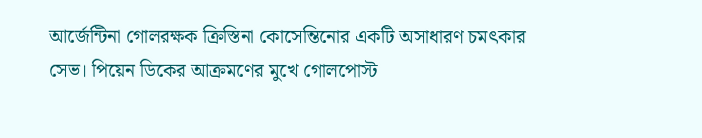আর্জেন্টিনা গোলরক্ষক ক্রিস্তিনা কোসেন্তিনোর একটি অসাধারণ চমৎকার সেভ। পিয়েন ডিকের আক্রমণের মুখে গোলপোস্ট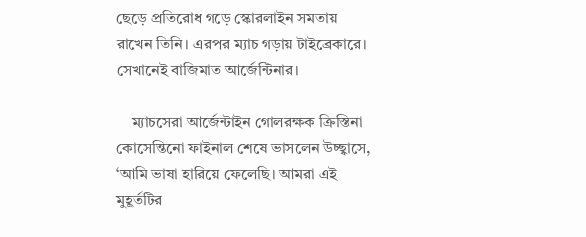ছেড়ে প্রতিরোধ গড়ে স্কোরলাইন সমতায় রাখেন তিনি। এরপর ম্যাচ গড়ায় টাইব্রেকারে। সেখানেই বাজিমাত আর্জেন্টিনার।

    ম্যাচসেরা আর্জেন্টাইন গোলরক্ষক ক্রিস্তিনা কোসেন্তিনো ফাইনাল শেষে ভাসলেন উচ্ছ্বাসে, ‘আমি ভাষা হারিয়ে ফেলেছি। আমরা এই মুহূর্তটির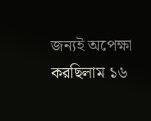জন্যই অপেক্ষা করছিলাম ১৬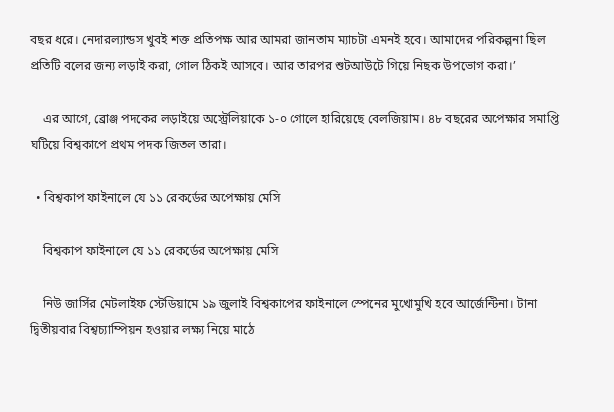বছর ধরে। নেদারল্যান্ডস খুবই শক্ত প্রতিপক্ষ আর আমরা জানতাম ম্যাচটা এমনই হবে। আমাদের পরিকল্পনা ছিল প্রতিটি বলের জন্য লড়াই করা, গোল ঠিকই আসবে। আর তারপর শুটআউটে গিয়ে নিছক উপভোগ করা।’

    এর আগে, ব্রোঞ্জ পদকের লড়াইয়ে অস্ট্রেলিয়াকে ১-০ গোলে হারিয়েছে বেলজিয়াম। ৪৮ বছরের অপেক্ষার সমাপ্তি ঘটিয়ে বিশ্বকাপে প্রথম পদক জিতল তারা।

  • বিশ্বকাপ ফাইনালে যে ১১ রেকর্ডের অপেক্ষায় মেসি

    বিশ্বকাপ ফাইনালে যে ১১ রেকর্ডের অপেক্ষায় মেসি

    নিউ জার্সির মেটলাইফ স্টেডিয়ামে ১৯ জুলাই বিশ্বকাপের ফাইনালে স্পেনের মুখোমুখি হবে আর্জেন্টিনা। টানা দ্বিতীয়বার বিশ্বচ্যাম্পিয়ন হওয়ার লক্ষ্য নিয়ে মাঠে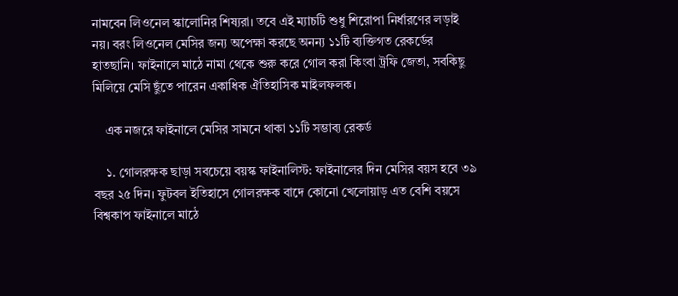নামবেন লিওনেল স্কালোনির শিষ্যরা। তবে এই ম্যাচটি শুধু শিরোপা নির্ধারণের লড়াই নয়। বরং লিওনেল মেসির জন্য অপেক্ষা করছে অনন্য ১১টি ব্যক্তিগত রেকর্ডের হাতছানি। ফাইনালে মাঠে নামা থেকে শুরু করে গোল করা কিংবা ট্রফি জেতা, সবকিছু মিলিয়ে মেসি ছুঁতে পারেন একাধিক ঐতিহাসিক মাইলফলক।

    এক নজরে ফাইনালে মেসির সামনে থাকা ১১টি সম্ভাব্য রেকর্ড

    ১. গোলরক্ষক ছাড়া সবচেয়ে বয়স্ক ফাইনালিস্ট: ফাইনালের দিন মেসির বয়স হবে ৩৯ বছর ২৫ দিন। ফুটবল ইতিহাসে গোলরক্ষক বাদে কোনো খেলোয়াড় এত বেশি বয়সে বিশ্বকাপ ফাইনালে মাঠে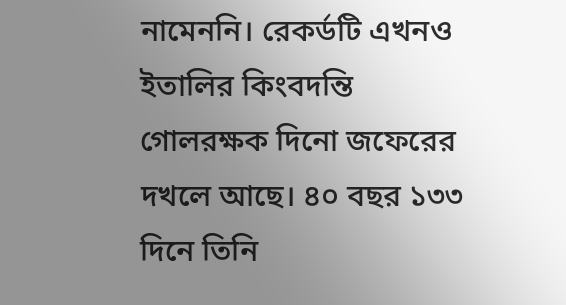নামেননি। রেকর্ডটি এখনও ইতালির কিংবদন্তি গোলরক্ষক দিনো জফেরের দখলে আছে। ৪০ বছর ১৩৩ দিনে তিনি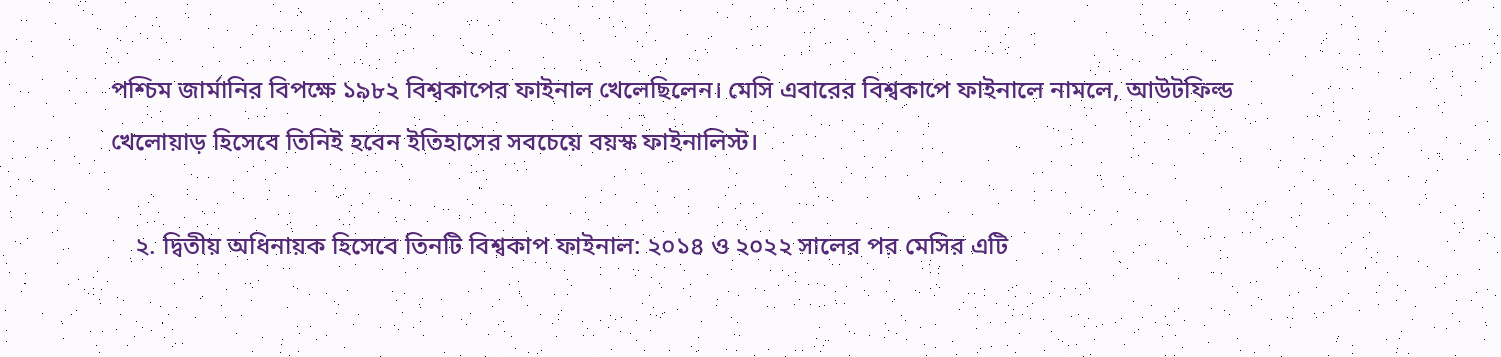পশ্চিম জার্মানির বিপক্ষে ১৯৮২ বিশ্বকাপের ফাইনাল খেলেছিলেন। মেসি এবারের বিশ্বকাপে ফাইনালে নামলে, আউটফিল্ড খেলোয়াড় হিসেবে তিনিই হবেন ইতিহাসের সবচেয়ে বয়স্ক ফাইনালিস্ট।

    ২. দ্বিতীয় অধিনায়ক হিসেবে তিনটি বিশ্বকাপ ফাইনাল: ২০১৪ ও ২০২২ সালের পর মেসির এটি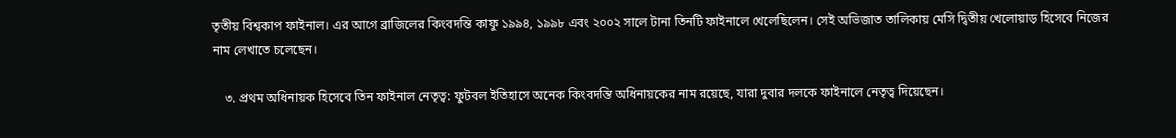তৃতীয় বিশ্বকাপ ফাইনাল। এর আগে ব্রাজিলের কিংবদন্তি কাফু ১৯৯৪, ১৯৯৮ এবং ২০০২ সালে টানা তিনটি ফাইনালে খেলেছিলেন। সেই অভিজাত তালিকায় মেসি দ্বিতীয় খেলোয়াড় হিসেবে নিজের নাম লেখাতে চলেছেন।

    ৩. প্রথম অধিনায়ক হিসেবে তিন ফাইনাল নেতৃত্ব: ফুটবল ইতিহাসে অনেক কিংবদন্তি অধিনায়কের নাম রয়েছে, যারা দুবার দলকে ফাইনালে নেতৃত্ব দিয়েছেন।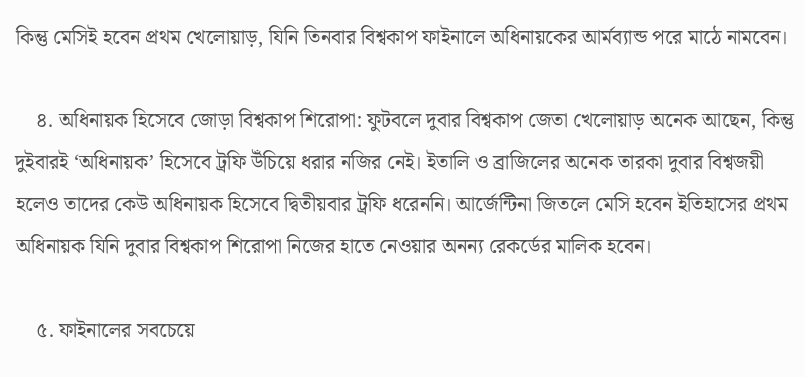কিন্তু মেসিই হবেন প্রথম খেলোয়াড়, যিনি তিনবার বিশ্বকাপ ফাইনালে অধিনায়কের আর্মব্যান্ড পরে মাঠে নামবেন।

    ৪. অধিনায়ক হিসেবে জোড়া বিশ্বকাপ শিরোপা: ফুটবলে দুবার বিশ্বকাপ জেতা খেলোয়াড় অনেক আছেন, কিন্তু দুইবারই ‘অধিনায়ক’ হিসেবে ট্রফি উঁচিয়ে ধরার নজির নেই। ইতালি ও ব্রাজিলের অনেক তারকা দুবার বিশ্বজয়ী হলেও তাদের কেউ অধিনায়ক হিসেবে দ্বিতীয়বার ট্রফি ধরেননি। আর্জেন্টিনা জিতলে মেসি হবেন ইতিহাসের প্রথম অধিনায়ক যিনি দুবার বিশ্বকাপ শিরোপা নিজের হাতে নেওয়ার অনন্য রেকর্ডের মালিক হবেন।

    ৫. ফাইনালের সবচেয়ে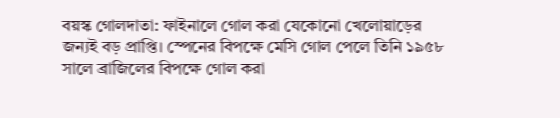বয়স্ক গোলদাতা: ফাইনালে গোল করা যেকোনো খেলোয়াড়ের জন্যই বড় প্রাপ্তি। স্পেনের বিপক্ষে মেসি গোল পেলে তিনি ১৯৫৮ সালে ব্রাজিলের বিপক্ষে গোল করা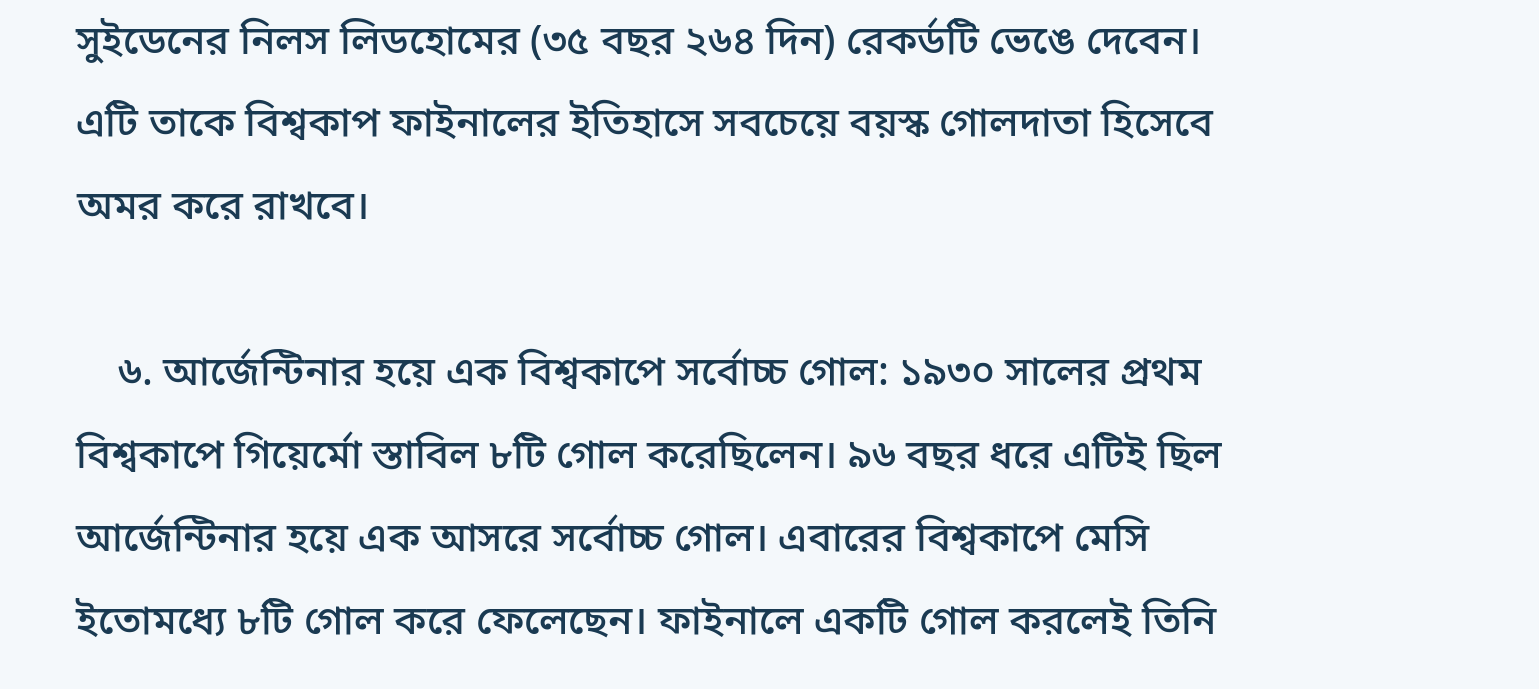সুইডেনের নিলস লিডহোমের (৩৫ বছর ২৬৪ দিন) রেকর্ডটি ভেঙে দেবেন। এটি তাকে বিশ্বকাপ ফাইনালের ইতিহাসে সবচেয়ে বয়স্ক গোলদাতা হিসেবে অমর করে রাখবে।

    ৬. আর্জেন্টিনার হয়ে এক বিশ্বকাপে সর্বোচ্চ গোল: ১৯৩০ সালের প্রথম বিশ্বকাপে গিয়ের্মো স্তাবিল ৮টি গোল করেছিলেন। ৯৬ বছর ধরে এটিই ছিল আর্জেন্টিনার হয়ে এক আসরে সর্বোচ্চ গোল। এবারের বিশ্বকাপে মেসি ইতোমধ্যে ৮টি গোল করে ফেলেছেন। ফাইনালে একটি গোল করলেই তিনি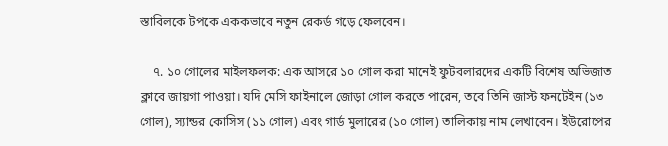স্তাবিলকে টপকে এককভাবে নতুন রেকর্ড গড়ে ফেলবেন।

    ৭. ১০ গোলের মাইলফলক: এক আসরে ১০ গোল করা মানেই ফুটবলারদের একটি বিশেষ অভিজাত ক্লাবে জায়গা পাওয়া। যদি মেসি ফাইনালে জোড়া গোল করতে পারেন, তবে তিনি জাস্ট ফনটেইন (১৩ গোল), স্যান্ডর কোসিস (১১ গোল) এবং গার্ড মুলারের (১০ গোল) তালিকায় নাম লেখাবেন। ইউরোপের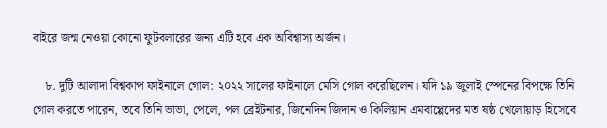বাইরে জন্ম নেওয়া কোনো ফুটবলারের জন্য এটি হবে এক অবিশ্বাস্য অর্জন।

    ৮. দুটি আলাদা বিশ্বকাপ ফাইনালে গোল: ২০২২ সালের ফাইনালে মেসি গোল করেছিলেন। যদি ১৯ জুলাই স্পেনের বিপক্ষে তিনি গোল করতে পারেন, তবে তিনি ভাভা, পেলে, পল ব্রেইটনার, জিনেদিন জিদান ও কিলিয়ান এমবাপ্পেদের মত ষষ্ঠ খেলোয়াড় হিসেবে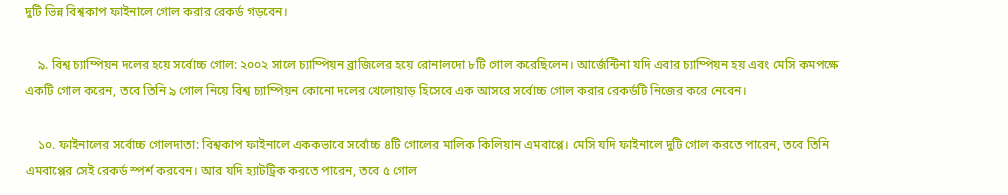দুটি ভিন্ন বিশ্বকাপ ফাইনালে গোল করার রেকর্ড গড়বেন।

    ৯. বিশ্ব চ্যাম্পিয়ন দলের হয়ে সর্বোচ্চ গোল: ২০০২ সালে চ্যাম্পিয়ন ব্রাজিলের হয়ে রোনালদো ৮টি গোল করেছিলেন। আর্জেন্টিনা যদি এবার চ্যাম্পিয়ন হয় এবং মেসি কমপক্ষে একটি গোল করেন, তবে তিনি ৯ গোল নিয়ে বিশ্ব চ্যাম্পিয়ন কোনো দলের খেলোয়াড় হিসেবে এক আসরে সর্বোচ্চ গোল করার রেকর্ডটি নিজের করে নেবেন।

    ১০. ফাইনালের সর্বোচ্চ গোলদাতা: বিশ্বকাপ ফাইনালে এককভাবে সর্বোচ্চ ৪টি গোলের মালিক কিলিয়ান এমবাপ্পে। মেসি যদি ফাইনালে দুটি গোল করতে পারেন, তবে তিনি এমবাপ্পের সেই রেকর্ড স্পর্শ করবেন। আর যদি হ্যাটট্রিক করতে পারেন, তবে ৫ গোল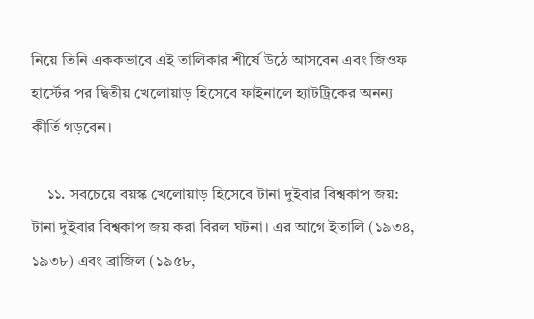নিয়ে তিনি এককভাবে এই তালিকার শীর্ষে উঠে আসবেন এবং জিওফ হার্স্টের পর দ্বিতীয় খেলোয়াড় হিসেবে ফাইনালে হ্যাটট্রিকের অনন্য কীর্তি গড়বেন।

    ১১. সবচেয়ে বয়স্ক খেলোয়াড় হিসেবে টানা দুইবার বিশ্বকাপ জয়: টানা দুইবার বিশ্বকাপ জয় করা বিরল ঘটনা। এর আগে ইতালি (১৯৩৪, ১৯৩৮) এবং ব্রাজিল (১৯৫৮,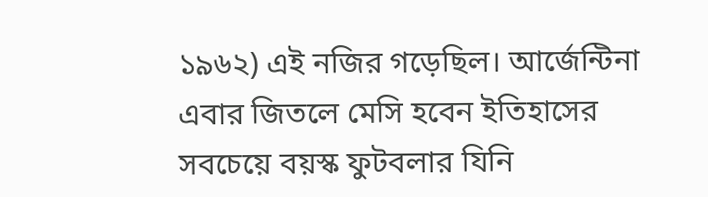১৯৬২) এই নজির গড়েছিল। আর্জেন্টিনা এবার জিতলে মেসি হবেন ইতিহাসের সবচেয়ে বয়স্ক ফুটবলার যিনি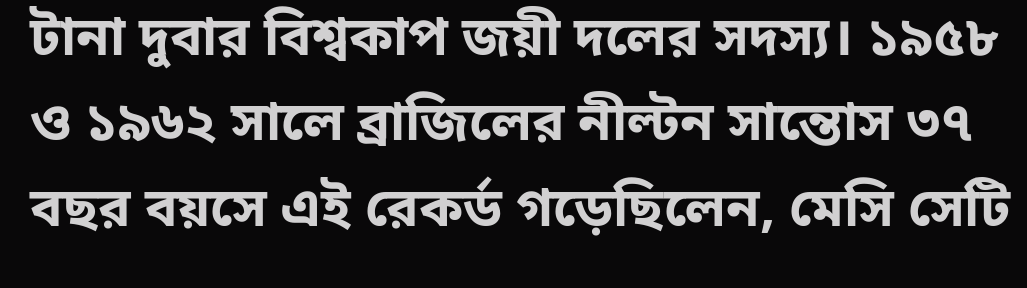টানা দুবার বিশ্বকাপ জয়ী দলের সদস্য। ১৯৫৮ ও ১৯৬২ সালে ব্রাজিলের নীল্টন সান্তোস ৩৭ বছর বয়সে এই রেকর্ড গড়েছিলেন, মেসি সেটি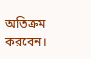অতিক্রম করবেন।